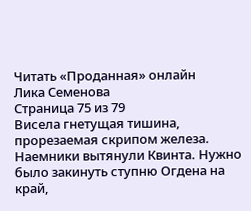Читать «Проданная» онлайн
Лика Семенова
Страница 75 из 79
Висела гнетущая тишина, прорезаемая скрипом железа. Наемники вытянули Квинта. Нужно было закинуть ступню Огдена на край,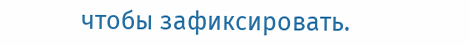чтобы зафиксировать.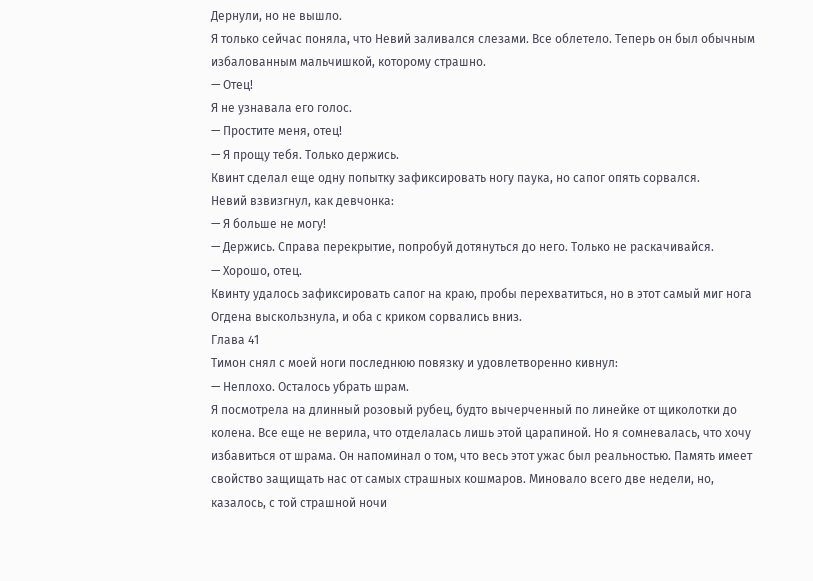Дернули, но не вышло.
Я только сейчас поняла, что Невий заливался слезами. Все облетело. Теперь он был обычным избалованным мальчишкой, которому страшно.
— Отец!
Я не узнавала его голос.
— Простите меня, отец!
— Я прощу тебя. Только держись.
Квинт сделал еще одну попытку зафиксировать ногу паука, но сапог опять сорвался.
Невий взвизгнул, как девчонка:
— Я больше не могу!
— Держись. Справа перекрытие, попробуй дотянуться до него. Только не раскачивайся.
— Хорошо, отец.
Квинту удалось зафиксировать сапог на краю, пробы перехватиться, но в этот самый миг нога Огдена выскользнула, и оба с криком сорвались вниз.
Глава 41
Тимон снял с моей ноги последнюю повязку и удовлетворенно кивнул:
— Неплохо. Осталось убрать шрам.
Я посмотрела на длинный розовый рубец, будто вычерченный по линейке от щиколотки до колена. Все еще не верила, что отделалась лишь этой царапиной. Но я сомневалась, что хочу избавиться от шрама. Он напоминал о том, что весь этот ужас был реальностью. Память имеет свойство защищать нас от самых страшных кошмаров. Миновало всего две недели, но, казалось, с той страшной ночи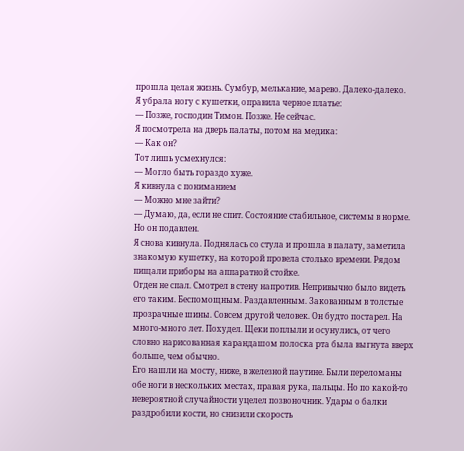прошла целая жизнь. Сумбур, мелькание, марево. Далеко-далеко.
Я убрала ногу с кушетки, оправила черное платье:
— Позже, господин Тимон. Позже. Не сейчас.
Я посмотрела на дверь палаты, потом на медика:
— Как он?
Тот лишь усмехнулся:
— Могло быть гораздо хуже.
Я кивнула с пониманием
— Можно мне зайти?
— Думаю, да, если не спит. Состояние стабильное, системы в норме. Но он подавлен.
Я снова кивнула. Поднялась со стула и прошла в палату, заметила знакомую кушетку, на которой провела столько времени. Рядом пищали приборы на аппаратной стойке.
Огден не спал. Смотрел в стену напротив. Непривычно было видеть его таким. Беспомощным. Раздавленным. Закованным в толстые прозрачные шины. Совсем другой человек. Он будто постарел. На много-много лет. Похудел. Щеки поплыли и осунулись, от чего словно нарисованная карандашом полоска рта была выгнута вверх больше, чем обычно.
Его нашли на мосту, ниже, в железной паутине. Были переломаны обе ноги в нескольких местах, правая рука, пальцы. Но по какой-то невероятной случайности уцелел позвоночник. Удары о балки раздробили кости, но снизили скорость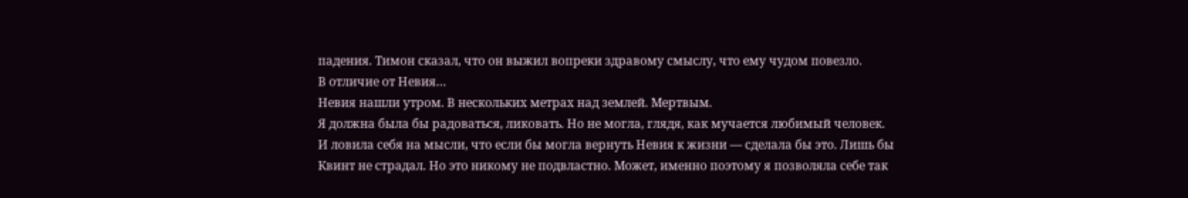падения. Тимон сказал, что он выжил вопреки здравому смыслу, что ему чудом повезло.
В отличие от Невия…
Невия нашли утром. В нескольких метрах над землей. Мертвым.
Я должна была бы радоваться, ликовать. Но не могла, глядя, как мучается любимый человек. И ловила себя на мысли, что если бы могла вернуть Невия к жизни — сделала бы это. Лишь бы Квинт не страдал. Но это никому не подвластно. Может, именно поэтому я позволяла себе так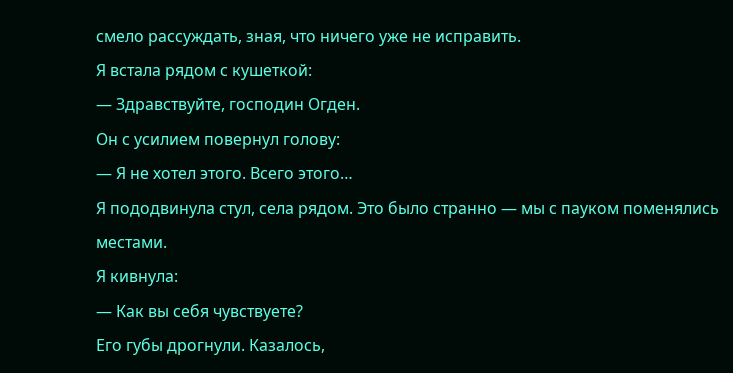смело рассуждать, зная, что ничего уже не исправить.
Я встала рядом с кушеткой:
— Здравствуйте, господин Огден.
Он с усилием повернул голову:
— Я не хотел этого. Всего этого…
Я пододвинула стул, села рядом. Это было странно — мы с пауком поменялись местами.
Я кивнула:
— Как вы себя чувствуете?
Его губы дрогнули. Казалось,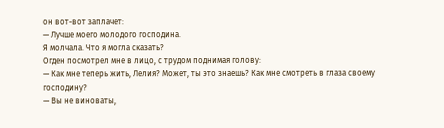он вот-вот заплачет:
— Лучше моего молодого господина.
Я молчала. Что я могла сказать?
Огден посмотрел мне в лицо, с трудом поднимая голову:
— Как мне теперь жить, Лелия? Может, ты это знаешь? Как мне смотреть в глаза своему господину?
— Вы не виноваты,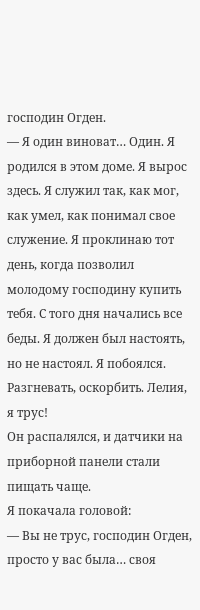господин Огден.
— Я один виноват… Один. Я родился в этом доме. Я вырос здесь. Я служил так, как мог, как умел, как понимал свое служение. Я проклинаю тот день, когда позволил молодому господину купить тебя. С того дня начались все беды. Я должен был настоять, но не настоял. Я побоялся. Разгневать, оскорбить. Лелия, я трус!
Он распалялся, и датчики на приборной панели стали пищать чаще.
Я покачала головой:
— Вы не трус, господин Огден, просто у вас была… своя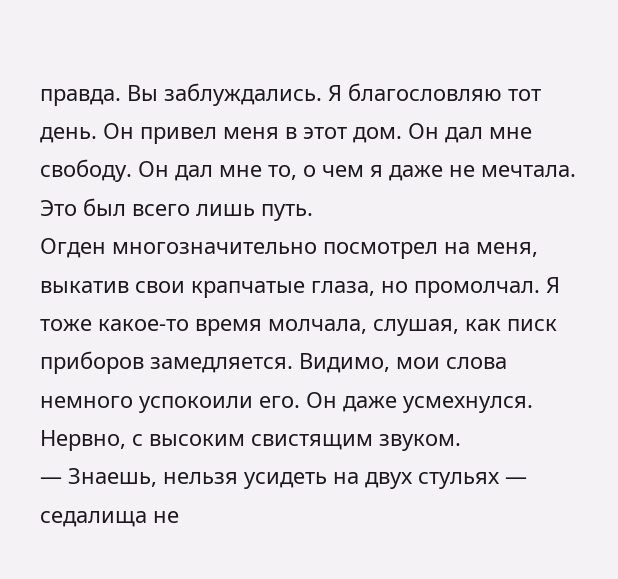правда. Вы заблуждались. Я благословляю тот день. Он привел меня в этот дом. Он дал мне свободу. Он дал мне то, о чем я даже не мечтала. Это был всего лишь путь.
Огден многозначительно посмотрел на меня, выкатив свои крапчатые глаза, но промолчал. Я тоже какое-то время молчала, слушая, как писк приборов замедляется. Видимо, мои слова немного успокоили его. Он даже усмехнулся. Нервно, с высоким свистящим звуком.
— Знаешь, нельзя усидеть на двух стульях — седалища не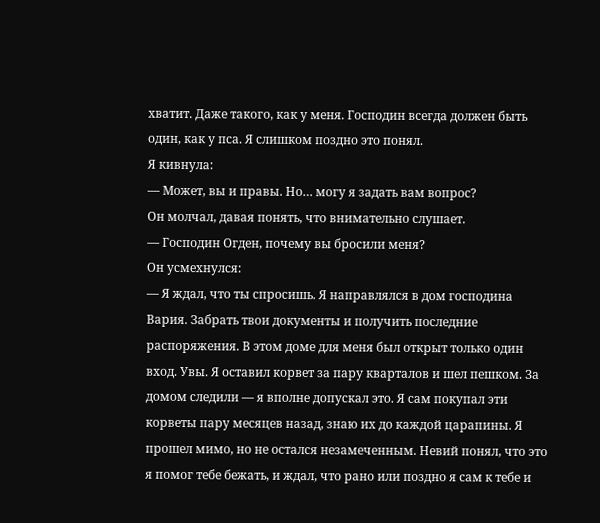хватит. Даже такого, как у меня. Господин всегда должен быть один, как у пса. Я слишком поздно это понял.
Я кивнула:
— Может, вы и правы. Но… могу я задать вам вопрос?
Он молчал, давая понять, что внимательно слушает.
— Господин Огден, почему вы бросили меня?
Он усмехнулся:
— Я ждал, что ты спросишь. Я направлялся в дом господина Вария. Забрать твои документы и получить последние распоряжения. В этом доме для меня был открыт только один вход. Увы. Я оставил корвет за пару кварталов и шел пешком. За домом следили — я вполне допускал это. Я сам покупал эти корветы пару месяцев назад, знаю их до каждой царапины. Я прошел мимо, но не остался незамеченным. Невий понял, что это я помог тебе бежать, и ждал, что рано или поздно я сам к тебе и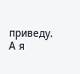приведу. А я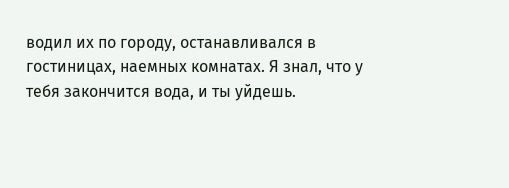водил их по городу, останавливался в гостиницах, наемных комнатах. Я знал, что у тебя закончится вода, и ты уйдешь.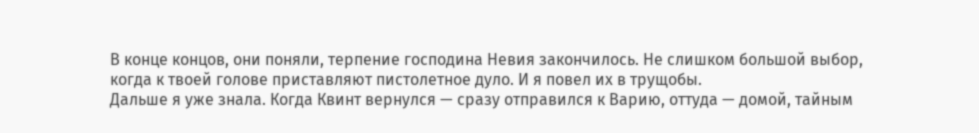В конце концов, они поняли, терпение господина Невия закончилось. Не слишком большой выбор, когда к твоей голове приставляют пистолетное дуло. И я повел их в трущобы.
Дальше я уже знала. Когда Квинт вернулся — сразу отправился к Варию, оттуда — домой, тайным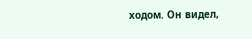ходом. Он видел,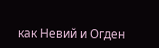как Невий и Огден